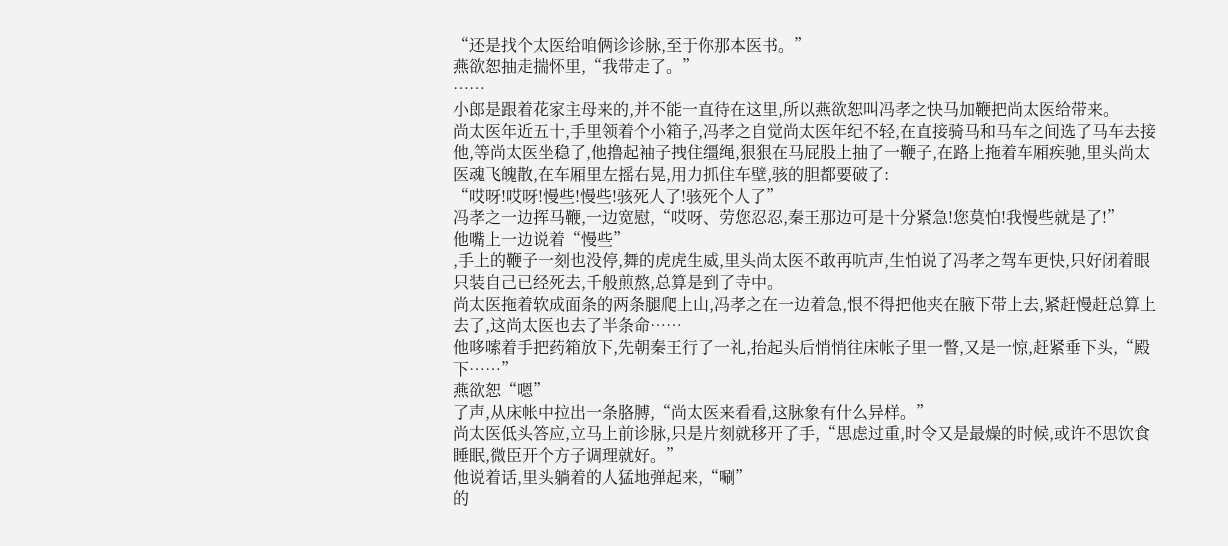“还是找个太医给咱俩诊诊脉,至于你那本医书。”
燕欲恕抽走揣怀里,“我带走了。”
……
小郎是跟着花家主母来的,并不能一直待在这里,所以燕欲恕叫冯孝之快马加鞭把尚太医给带来。
尚太医年近五十,手里领着个小箱子,冯孝之自觉尚太医年纪不轻,在直接骑马和马车之间选了马车去接他,等尚太医坐稳了,他撸起袖子拽住缰绳,狠狠在马屁股上抽了一鞭子,在路上拖着车厢疾驰,里头尚太医魂飞魄散,在车厢里左摇右晃,用力抓住车壁,骇的胆都要破了:
“哎呀!哎呀!慢些!慢些!骇死人了!骇死个人了”
冯孝之一边挥马鞭,一边宽慰,“哎呀、劳您忍忍,秦王那边可是十分紧急!您莫怕!我慢些就是了!”
他嘴上一边说着“慢些”
,手上的鞭子一刻也没停,舞的虎虎生威,里头尚太医不敢再吭声,生怕说了冯孝之驾车更快,只好闭着眼只装自己已经死去,千般煎熬,总算是到了寺中。
尚太医拖着软成面条的两条腿爬上山,冯孝之在一边着急,恨不得把他夹在腋下带上去,紧赶慢赶总算上去了,这尚太医也去了半条命……
他哆嗦着手把药箱放下,先朝秦王行了一礼,抬起头后悄悄往床帐子里一瞥,又是一惊,赶紧垂下头,“殿下……”
燕欲恕“嗯”
了声,从床帐中拉出一条胳膊,“尚太医来看看,这脉象有什么异样。”
尚太医低头答应,立马上前诊脉,只是片刻就移开了手,“思虑过重,时令又是最燥的时候,或许不思饮食睡眠,微臣开个方子调理就好。”
他说着话,里头躺着的人猛地弹起来,“唰”
的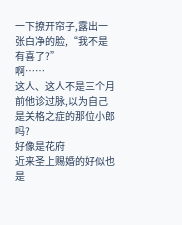一下撩开帘子,露出一张白净的脸,“我不是有喜了?”
啊……
这人、这人不是三个月前他诊过脉,以为自己是关格之症的那位小郎吗?
好像是花府
近来圣上赐婚的好似也是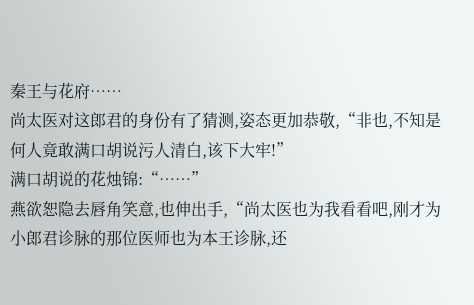秦王与花府……
尚太医对这郎君的身份有了猜测,姿态更加恭敬,“非也,不知是何人竟敢满口胡说污人清白,该下大牢!”
满口胡说的花烛锦:“……”
燕欲恕隐去唇角笑意,也伸出手,“尚太医也为我看看吧,刚才为小郎君诊脉的那位医师也为本王诊脉,还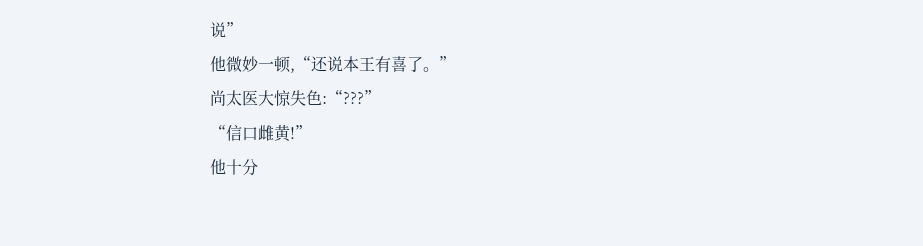说”
他微妙一顿,“还说本王有喜了。”
尚太医大惊失色:“???”
“信口雌黄!”
他十分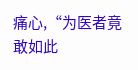痛心,“为医者竟敢如此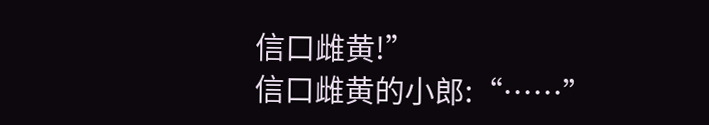信口雌黄!”
信口雌黄的小郎:“……”